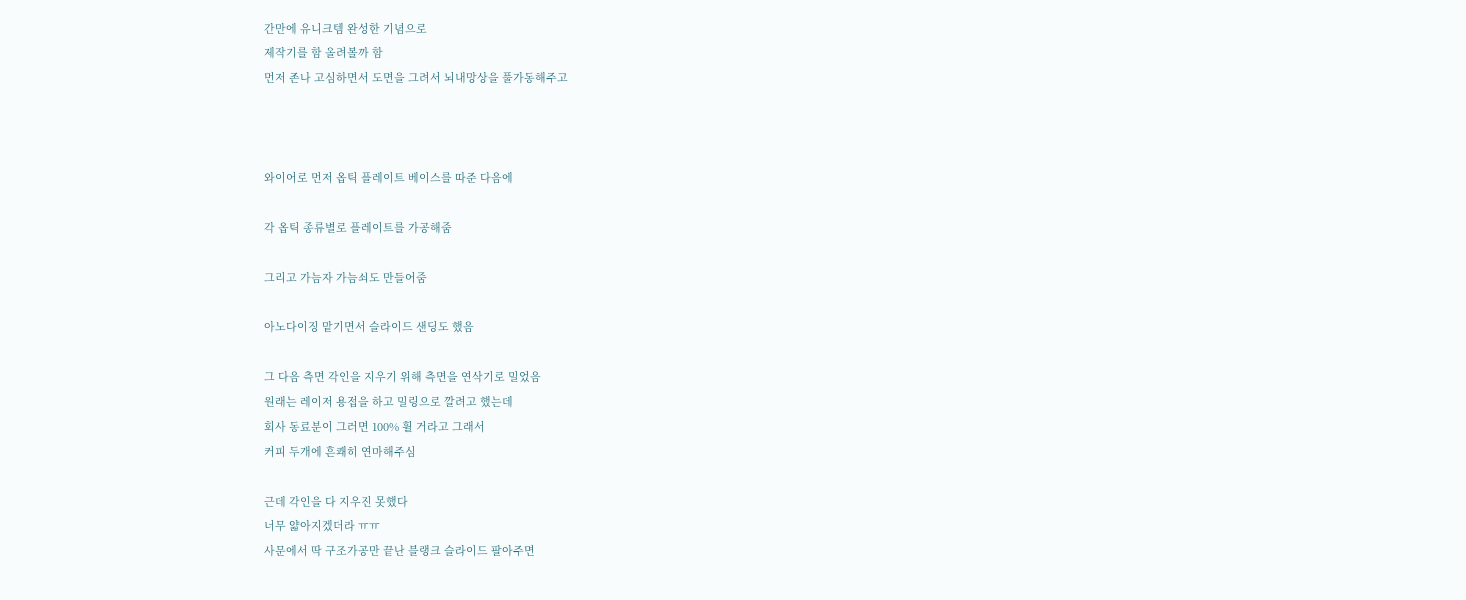간만에 유니크템 완성한 기념으로
제작기를 함 올려볼까 함
먼저 존나 고심하면서 도면을 그려서 뇌내망상을 풀가동해주고



와이어로 먼저 옵틱 플레이트 베이스를 따준 다음에

각 옵틱 종류별로 플레이트를 가공해줌

그리고 가늠자 가늠쇠도 만들어줌

아노다이징 맡기면서 슬라이드 샌딩도 했음

그 다음 측면 각인을 지우기 위해 측면을 연삭기로 밀었음
원래는 레이저 용접을 하고 밀링으로 깔려고 했는데
회사 동료분이 그러면 100% 휠 거라고 그래서
커피 두개에 흔쾌히 연마해주심

근데 각인을 다 지우진 못했다
너무 얇아지겠더라 ㅠㅠ
사문에서 딱 구조가공만 끝난 블랭크 슬라이드 팔아주면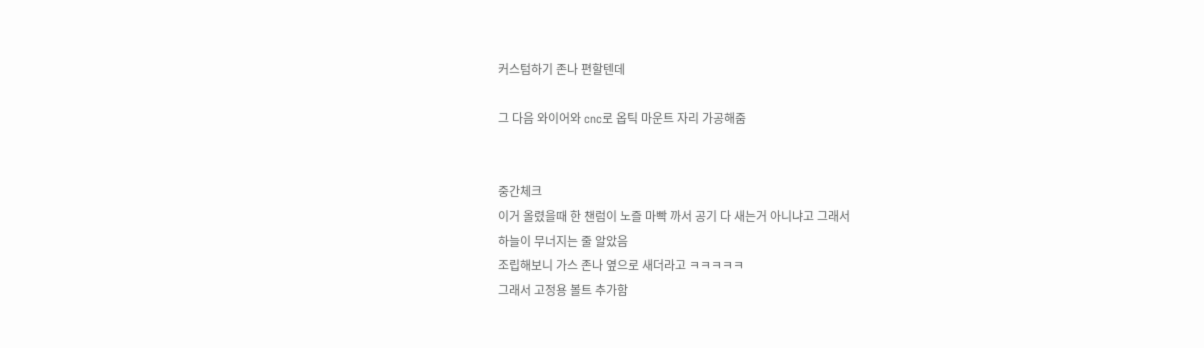커스텀하기 존나 편할텐데

그 다음 와이어와 cnc로 옵틱 마운트 자리 가공해줌


중간체크
이거 올렸을때 한 챈럼이 노즐 마빡 까서 공기 다 새는거 아니냐고 그래서
하늘이 무너지는 줄 알았음
조립해보니 가스 존나 옆으로 새더라고 ㅋㅋㅋㅋㅋ
그래서 고정용 볼트 추가함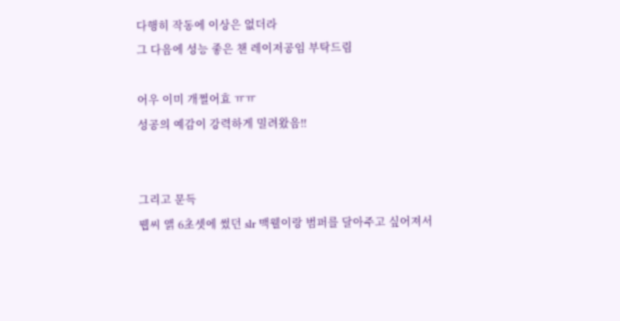다행히 작동에 이상은 없더라
그 다음에 성능 좋은 챈 레이저공임 부탁드림

어우 이미 개쩔어효 ㅠㅠ
성공의 예감이 강력하게 밀려왔음!!


그리고 문득
뷉씨 앩 6초셋에 썼던 slr 맥웰이랑 범퍼를 달아주고 싶어져서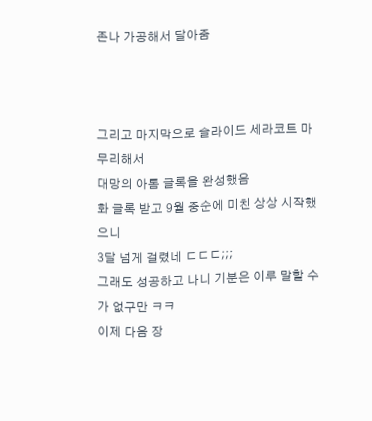존나 가공해서 달아줌



그리고 마지막으로 슬라이드 세라코트 마무리해서
대망의 아톰 글록을 완성했음
화 글록 받고 9월 중순에 미친 상상 시작했으니
3달 넘게 걸렸네 ㄷㄷㄷ;;;
그래도 성공하고 나니 기분은 이루 말할 수가 없구만 ㅋㅋ
이제 다음 장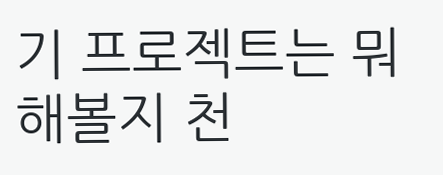기 프로젝트는 뭐 해볼지 천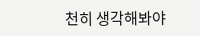천히 생각해봐야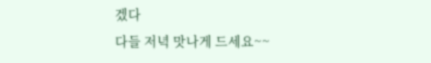겠다
다들 저녁 맛나게 드세요~~